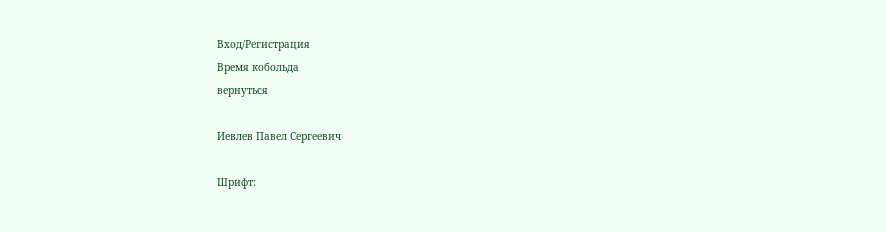Вход/Регистрация
Время кобольда
вернуться

Иевлев Павел Сергеевич

Шрифт: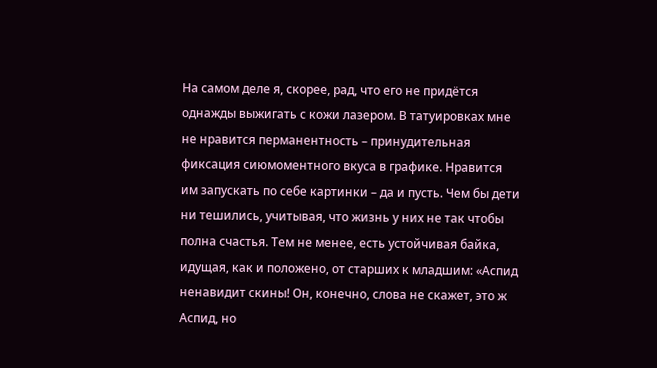На самом деле я, скорее, рад, что его не придётся однажды выжигать с кожи лазером. В татуировках мне не нравится перманентность – принудительная фиксация сиюмоментного вкуса в графике. Нравится им запускать по себе картинки – да и пусть. Чем бы дети ни тешились, учитывая, что жизнь у них не так чтобы полна счастья. Тем не менее, есть устойчивая байка, идущая, как и положено, от старших к младшим: «Аспид ненавидит скины! Он, конечно, слова не скажет, это ж Аспид, но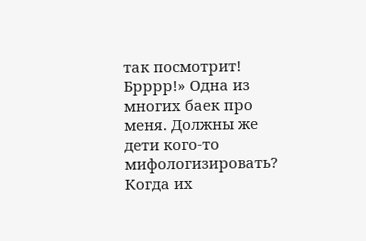так посмотрит! Брррр!» Одна из многих баек про меня. Должны же дети кого-то мифологизировать? Когда их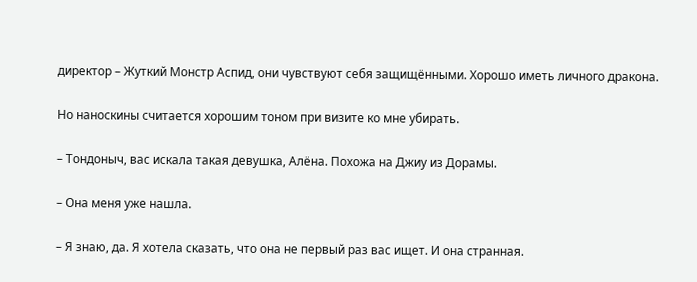директор – Жуткий Монстр Аспид, они чувствуют себя защищёнными. Хорошо иметь личного дракона.

Но наноскины считается хорошим тоном при визите ко мне убирать.

– Тондоныч, вас искала такая девушка, Алёна. Похожа на Джиу из Дорамы.

– Она меня уже нашла.

– Я знаю, да. Я хотела сказать, что она не первый раз вас ищет. И она странная.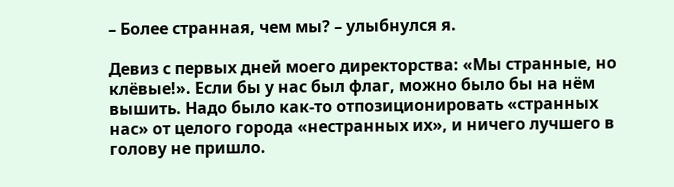– Более странная, чем мы? – улыбнулся я.

Девиз с первых дней моего директорства: «Мы странные, но клёвые!». Если бы у нас был флаг, можно было бы на нём вышить. Надо было как-то отпозиционировать «странных нас» от целого города «нестранных их», и ничего лучшего в голову не пришло.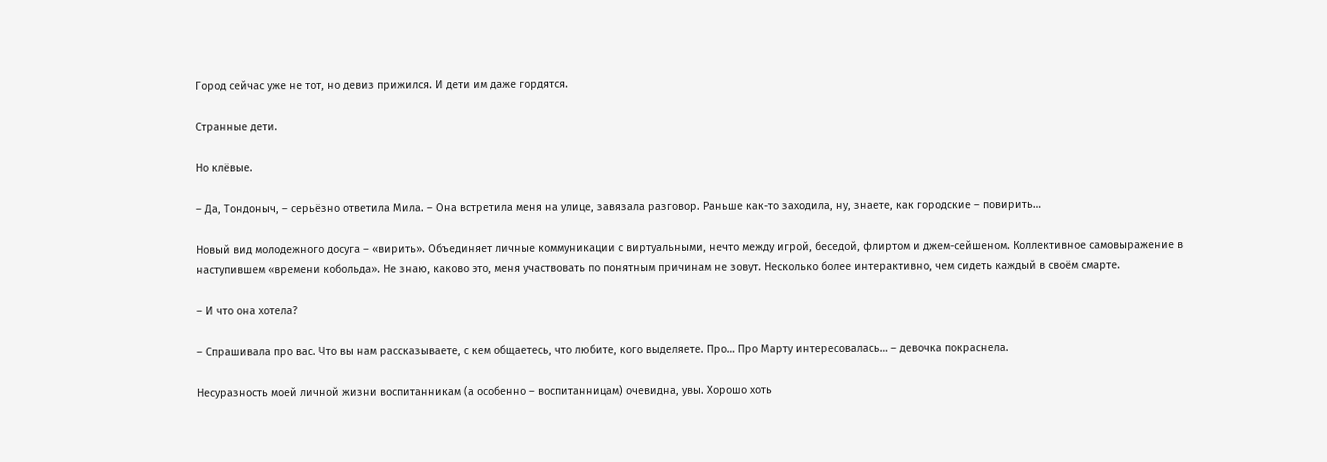Город сейчас уже не тот, но девиз прижился. И дети им даже гордятся.

Странные дети.

Но клёвые.

– Да, Тондоныч, – серьёзно ответила Мила. – Она встретила меня на улице, завязала разговор. Раньше как-то заходила, ну, знаете, как городские – повирить…

Новый вид молодежного досуга – «вирить». Объединяет личные коммуникации с виртуальными, нечто между игрой, беседой, флиртом и джем-сейшеном. Коллективное самовыражение в наступившем «времени кобольда». Не знаю, каково это, меня участвовать по понятным причинам не зовут. Несколько более интерактивно, чем сидеть каждый в своём смарте.

– И что она хотела?

– Спрашивала про вас. Что вы нам рассказываете, с кем общаетесь, что любите, кого выделяете. Про… Про Марту интересовалась… – девочка покраснела.

Несуразность моей личной жизни воспитанникам (а особенно – воспитанницам) очевидна, увы. Хорошо хоть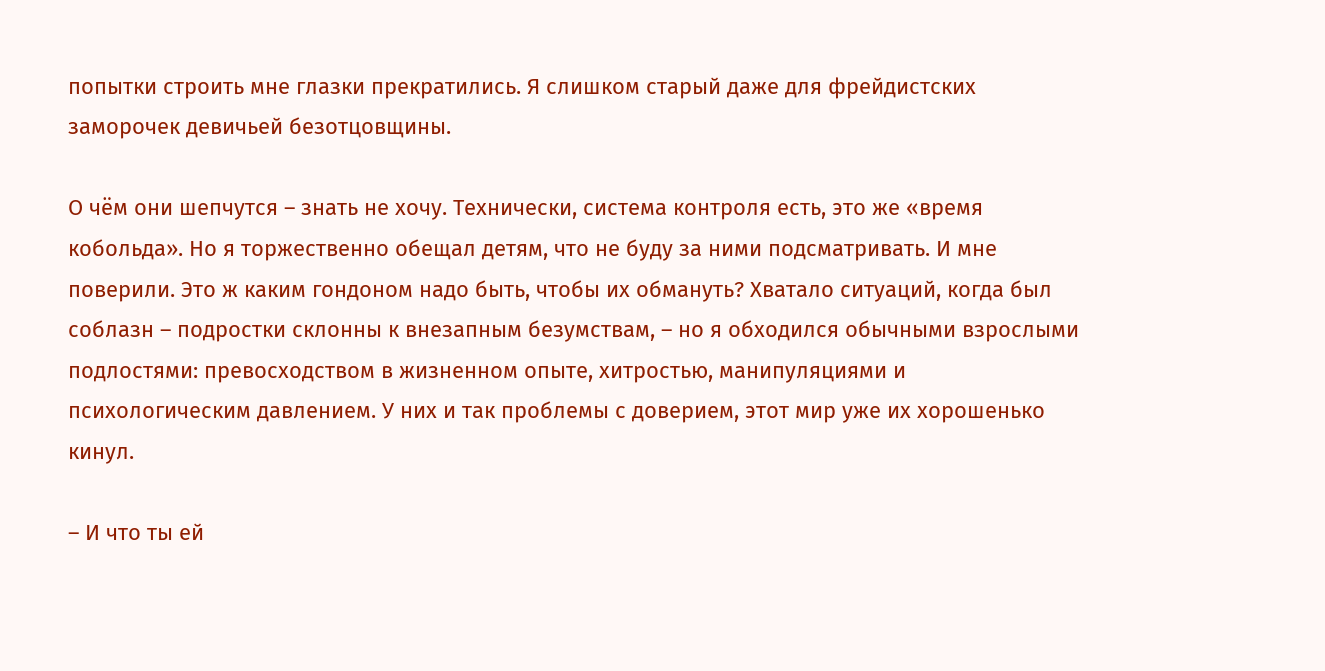попытки строить мне глазки прекратились. Я слишком старый даже для фрейдистских заморочек девичьей безотцовщины.

О чём они шепчутся – знать не хочу. Технически, система контроля есть, это же «время кобольда». Но я торжественно обещал детям, что не буду за ними подсматривать. И мне поверили. Это ж каким гондоном надо быть, чтобы их обмануть? Хватало ситуаций, когда был соблазн – подростки склонны к внезапным безумствам, – но я обходился обычными взрослыми подлостями: превосходством в жизненном опыте, хитростью, манипуляциями и психологическим давлением. У них и так проблемы с доверием, этот мир уже их хорошенько кинул.

– И что ты ей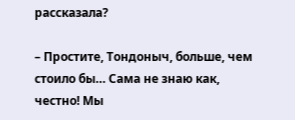рассказала?

– Простите, Тондоныч, больше, чем стоило бы… Сама не знаю как, честно! Мы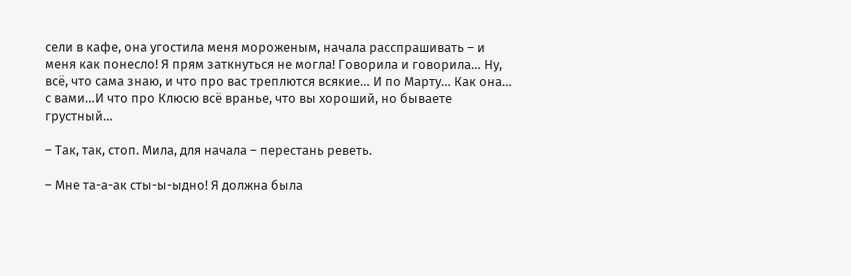сели в кафе, она угостила меня мороженым, начала расспрашивать – и меня как понесло! Я прям заткнуться не могла! Говорила и говорила… Ну, всё, что сама знаю, и что про вас треплются всякие… И по Марту… Как она… с вами…И что про Клюсю всё вранье, что вы хороший, но бываете грустный…

– Так, так, стоп. Мила, для начала – перестань реветь.

– Мне та-а-ак сты-ы-ыдно! Я должна была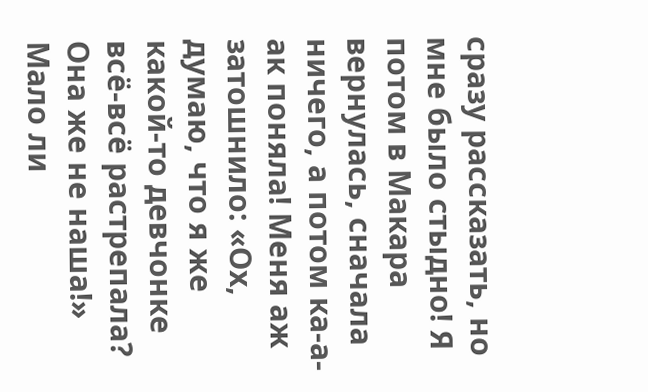сразу рассказать, но мне было стыдно! Я потом в Макара вернулась, сначала ничего, а потом ка-а-ак поняла! Меня аж затошнило: «Ох, думаю, что я же какой-то девчонке всё-всё растрепала? Она же не наша!» Мало ли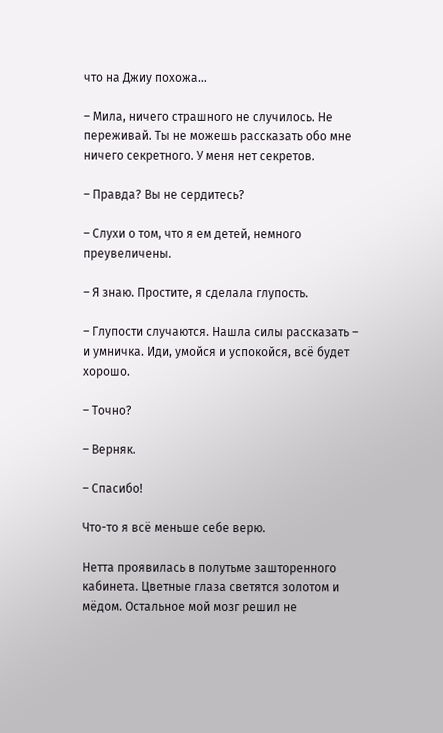что на Джиу похожа…

– Мила, ничего страшного не случилось. Не переживай. Ты не можешь рассказать обо мне ничего секретного. У меня нет секретов.

– Правда? Вы не сердитесь?

– Слухи о том, что я ем детей, немного преувеличены.

– Я знаю. Простите, я сделала глупость.

– Глупости случаются. Нашла силы рассказать – и умничка. Иди, умойся и успокойся, всё будет хорошо.

– Точно?

– Верняк.

– Спасибо!

Что-то я всё меньше себе верю.

Нетта проявилась в полутьме зашторенного кабинета. Цветные глаза светятся золотом и мёдом. Остальное мой мозг решил не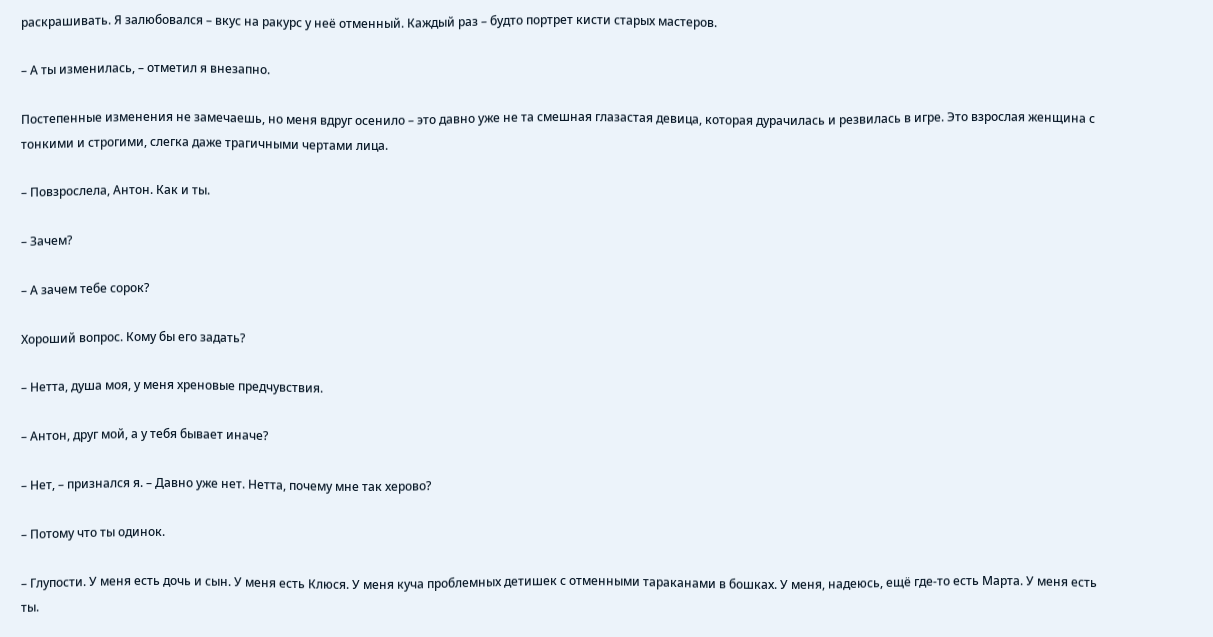раскрашивать. Я залюбовался – вкус на ракурс у неё отменный. Каждый раз – будто портрет кисти старых мастеров.

– А ты изменилась, – отметил я внезапно.

Постепенные изменения не замечаешь, но меня вдруг осенило – это давно уже не та смешная глазастая девица, которая дурачилась и резвилась в игре. Это взрослая женщина с тонкими и строгими, слегка даже трагичными чертами лица.

– Повзрослела, Антон. Как и ты.

– Зачем?

– А зачем тебе сорок?

Хороший вопрос. Кому бы его задать?

– Нетта, душа моя, у меня хреновые предчувствия.

– Антон, друг мой, а у тебя бывает иначе?

– Нет, – признался я. – Давно уже нет. Нетта, почему мне так херово?

– Потому что ты одинок.

– Глупости. У меня есть дочь и сын. У меня есть Клюся. У меня куча проблемных детишек с отменными тараканами в бошках. У меня, надеюсь, ещё где-то есть Марта. У меня есть ты.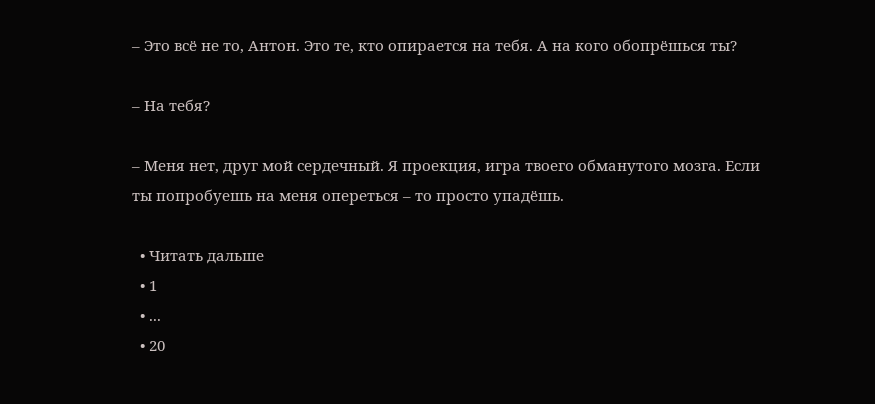– Это всё не то, Антон. Это те, кто опирается на тебя. А на кого обопрёшься ты?

– На тебя?

– Меня нет, друг мой сердечный. Я проекция, игра твоего обманутого мозга. Если ты попробуешь на меня опереться – то просто упадёшь.

  • Читать дальше
  • 1
  • ...
  • 20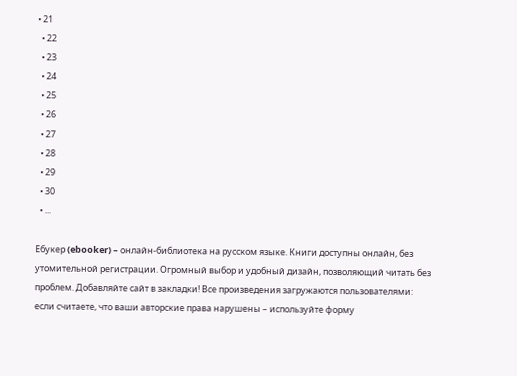• 21
  • 22
  • 23
  • 24
  • 25
  • 26
  • 27
  • 28
  • 29
  • 30
  • ...

Ебукер (ebooker) – онлайн-библиотека на русском языке. Книги доступны онлайн, без утомительной регистрации. Огромный выбор и удобный дизайн, позволяющий читать без проблем. Добавляйте сайт в закладки! Все произведения загружаются пользователями: если считаете, что ваши авторские права нарушены – используйте форму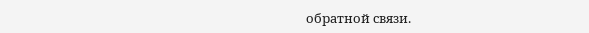обратной связи.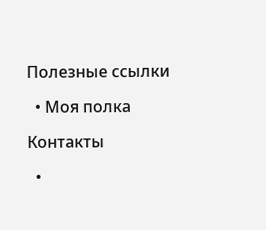Полезные ссылки

  • Моя полка

Контакты

  •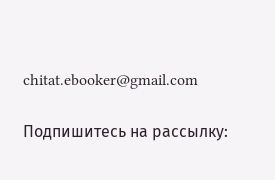chitat.ebooker@gmail.com

Подпишитесь на рассылку: